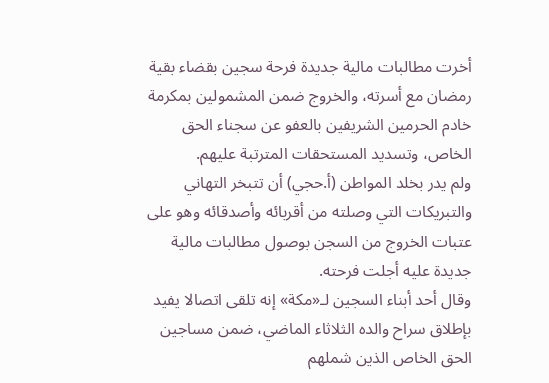أخرت مطالبات مالية جديدة فرحة سجين بقضاء بقية رمضان مع أسرته، والخروج ضمن المشمولين بمكرمة خادم الحرمين الشريفين بالعفو عن سجناء الحق الخاص، وتسديد المستحقات المترتبة عليهم.
ولم يدر بخلد المواطن (أ.حجي) أن تتبخر التهاني والتبريكات التي وصلته من أقربائه وأصدقائه وهو على عتبات الخروج من السجن بوصول مطالبات مالية جديدة عليه أجلت فرحته.
وقال أحد أبناء السجين لـ«مكة» إنه تلقى اتصالا يفيد بإطلاق سراح والده الثلاثاء الماضي، ضمن مساجين الحق الخاص الذين شملهم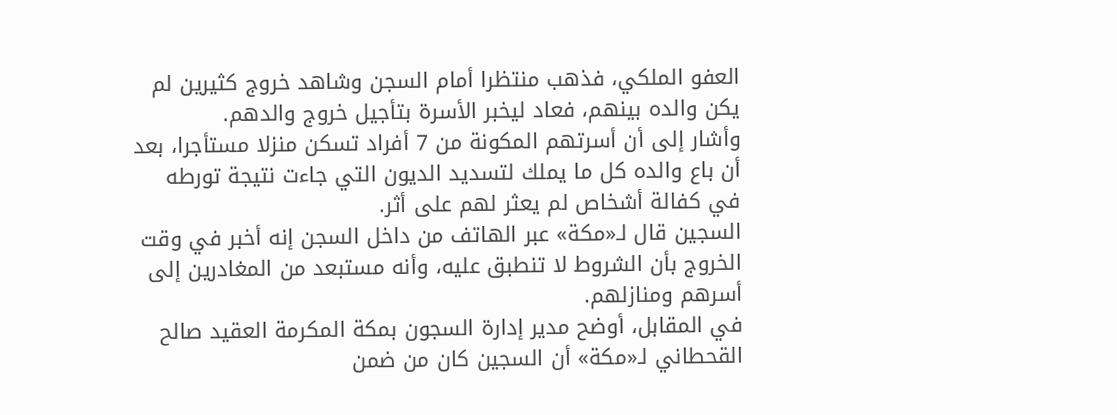العفو الملكي، فذهب منتظرا أمام السجن وشاهد خروج كثيرين لم يكن والده بينهم، فعاد ليخبر الأسرة بتأجيل خروج والدهم.
وأشار إلى أن أسرتهم المكونة من 7 أفراد تسكن منزلا مستأجرا، بعد أن باع والده كل ما يملك لتسديد الديون التي جاءت نتيجة تورطه في كفالة أشخاص لم يعثر لهم على أثر.
السجين قال لـ«مكة» عبر الهاتف من داخل السجن إنه أخبر في وقت الخروج بأن الشروط لا تنطبق عليه، وأنه مستبعد من المغادرين إلى أسرهم ومنازلهم.
في المقابل، أوضح مدير إدارة السجون بمكة المكرمة العقيد صالح القحطاني لـ«مكة» أن السجين كان من ضمن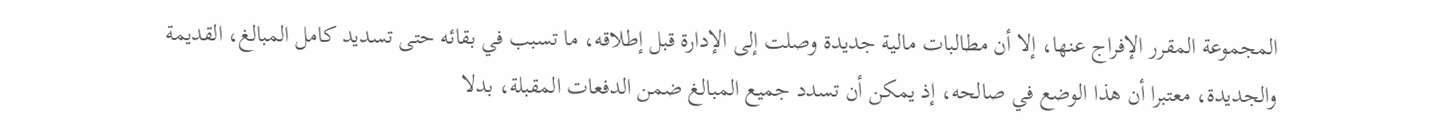المجموعة المقرر الإفراج عنها، إلا أن مطالبات مالية جديدة وصلت إلى الإدارة قبل إطلاقه، ما تسبب في بقائه حتى تسديد كامل المبالغ، القديمة والجديدة، معتبرا أن هذا الوضع في صالحه، إذ يمكن أن تسدد جميع المبالغ ضمن الدفعات المقبلة، بدلا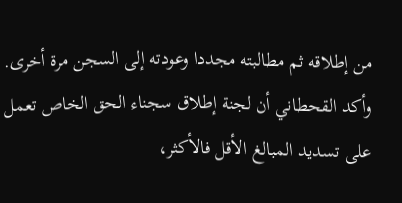من إطلاقه ثم مطالبته مجددا وعودته إلى السجن مرة أخرى.
وأكد القحطاني أن لجنة إطلاق سجناء الحق الخاص تعمل على تسديد المبالغ الأقل فالأكثر،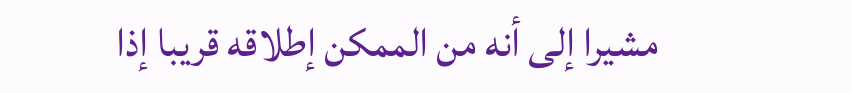مشيرا إلى أنه من الممكن إطلاقه قريبا إذا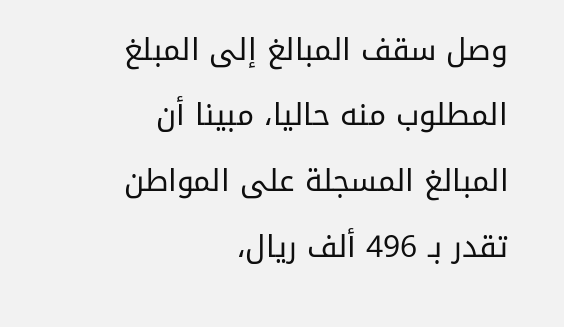وصل سقف المبالغ إلى المبلغ المطلوب منه حاليا، مبينا أن المبالغ المسجلة على المواطن تقدر بـ 496 ألف ريال،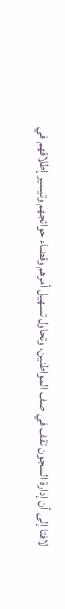لافتا إلى أن إدارة السجون تقف في صف المواطنين، وتحاول تسهيل أمرهم وقضاء حوائجهم وتيسير إطلاقهم في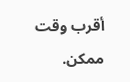أقرب وقت ممكن.